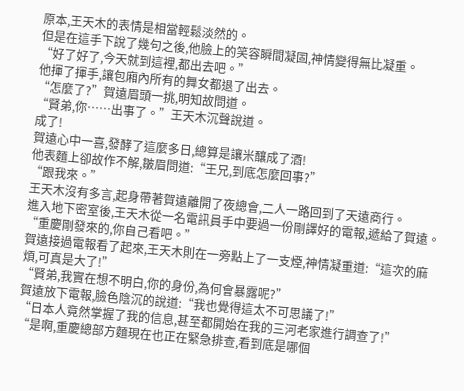原本,王天木的表情是相當輕鬆淡然的。
但是在這手下說了幾句之後,他臉上的笑容瞬間凝固,神情變得無比凝重。
“好了好了,今天就到這裡,都出去吧。”
他揮了揮手,讓包廂內所有的舞女都退了出去。
“怎麼了?”賀遠眉頭一挑,明知故問道。
“賢弟,你……出事了。”王天木沉聲說道。
成了!
賀遠心中一喜,發酵了這麼多日,總算是讓米釀成了酒!
他表麵上卻故作不解,皺眉問道:“王兄,到底怎麼回事?”
“跟我來。”
王天木沒有多言,起身帶著賀遠離開了夜總會,二人一路回到了天遠商行。
進入地下密室後,王天木從一名電訊員手中要過一份剛譯好的電報,遞給了賀遠。
“重慶剛發來的,你自己看吧。”
賀遠接過電報看了起來,王天木則在一旁點上了一支煙,神情凝重道:“這次的麻煩,可真是大了!”
“賢弟,我實在想不明白,你的身份,為何會暴露呢?”
賀遠放下電報,臉色陰沉的說道:“我也覺得這太不可思議了!”
“日本人竟然掌握了我的信息,甚至都開始在我的三河老家進行調查了!”
“是啊,重慶總部方麵現在也正在緊急排查,看到底是哪個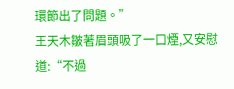環節出了問題。”
王天木皺著眉頭吸了一口煙,又安慰道:“不過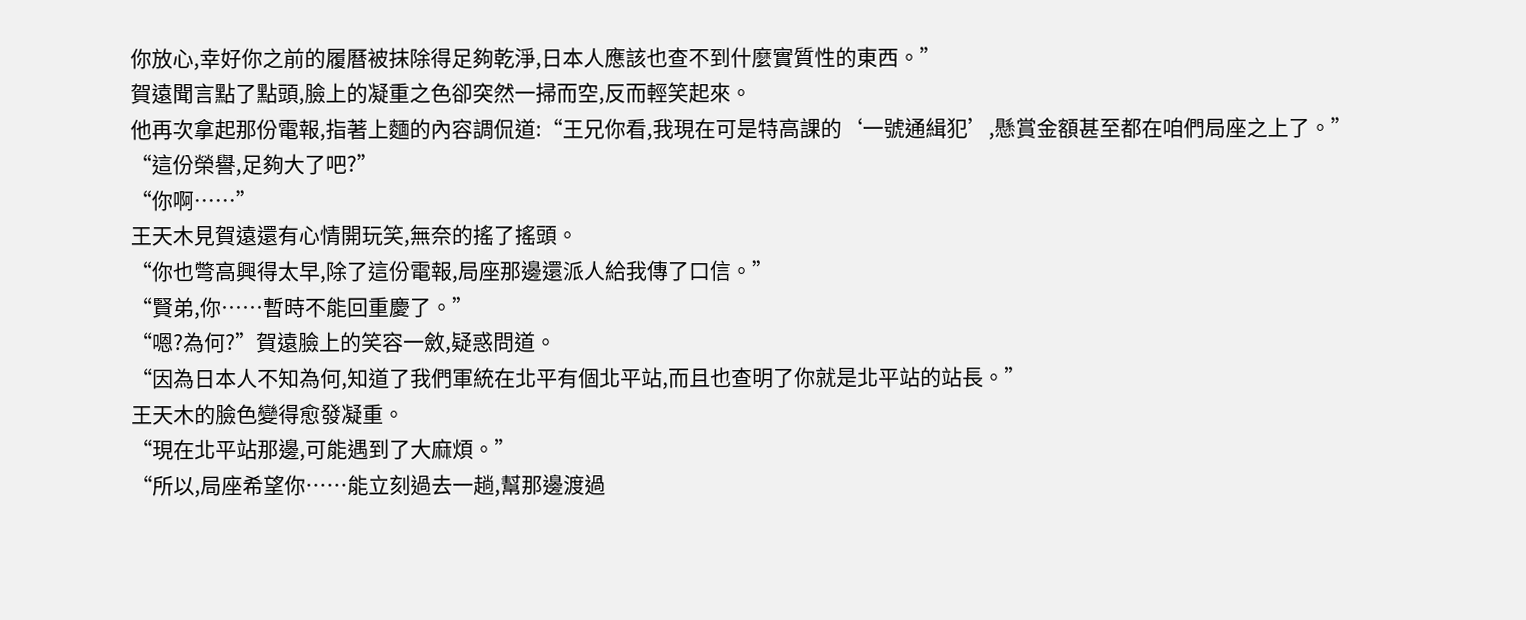你放心,幸好你之前的履曆被抹除得足夠乾淨,日本人應該也查不到什麼實質性的東西。”
賀遠聞言點了點頭,臉上的凝重之色卻突然一掃而空,反而輕笑起來。
他再次拿起那份電報,指著上麵的內容調侃道:“王兄你看,我現在可是特高課的‘一號通緝犯’,懸賞金額甚至都在咱們局座之上了。”
“這份榮譽,足夠大了吧?”
“你啊……”
王天木見賀遠還有心情開玩笑,無奈的搖了搖頭。
“你也彆高興得太早,除了這份電報,局座那邊還派人給我傳了口信。”
“賢弟,你……暫時不能回重慶了。”
“嗯?為何?”賀遠臉上的笑容一斂,疑惑問道。
“因為日本人不知為何,知道了我們軍統在北平有個北平站,而且也查明了你就是北平站的站長。”
王天木的臉色變得愈發凝重。
“現在北平站那邊,可能遇到了大麻煩。”
“所以,局座希望你……能立刻過去一趟,幫那邊渡過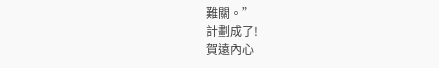難關。”
計劃成了!
賀遠內心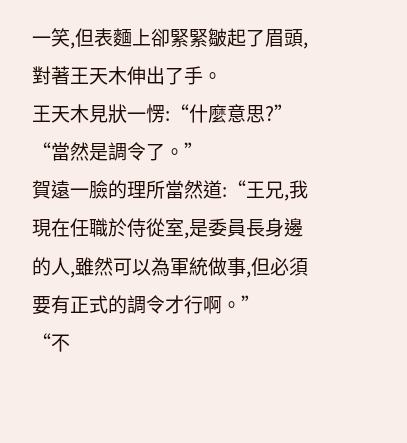一笑,但表麵上卻緊緊皺起了眉頭,對著王天木伸出了手。
王天木見狀一愣:“什麼意思?”
“當然是調令了。”
賀遠一臉的理所當然道:“王兄,我現在任職於侍從室,是委員長身邊的人,雖然可以為軍統做事,但必須要有正式的調令才行啊。”
“不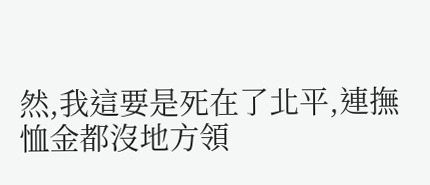然,我這要是死在了北平,連撫恤金都沒地方領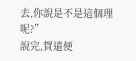去,你說是不是這個理呢?”
說完,賀遠便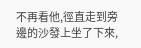不再看他,徑直走到旁邊的沙發上坐了下來,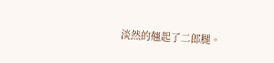淡然的翹起了二郎腿。